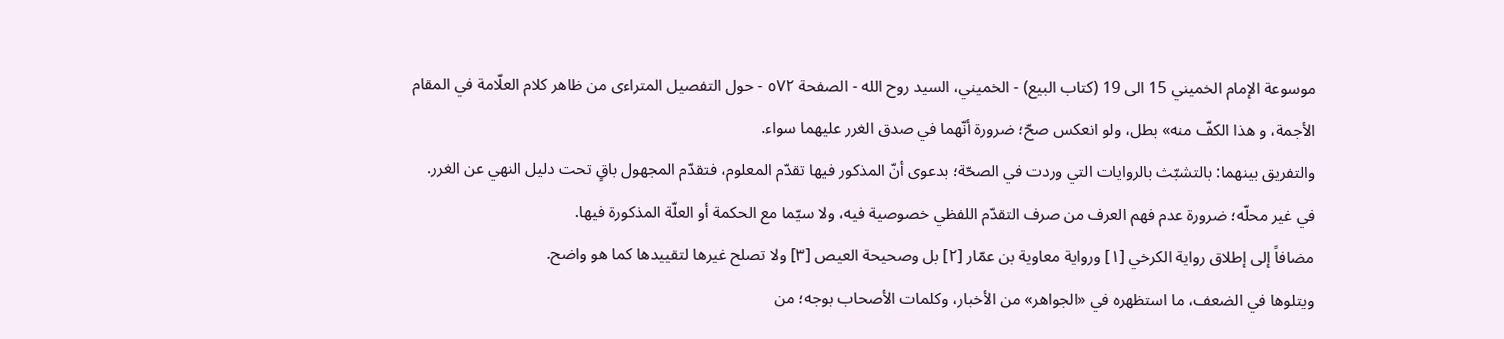موسوعة الإمام الخميني 15 الى 19 (كتاب البيع) - الخميني، السيد روح الله - الصفحة ٥٧٢ - حول التفصيل المتراءى من ظاهر كلام العلّامة في المقام
الأجمة، و هذا الكفّ منه» بطل، ولو انعكس صحّ؛ ضرورة أنّهما في صدق الغرر عليهما سواء.
والتفريق بينهما: بالتشبّث بالروايات التي وردت في الصحّة؛ بدعوى أنّ المذكور فيها تقدّم المعلوم، فتقدّم المجهول باقٍ تحت دليل النهي عن الغرر.
في غير محلّه؛ ضرورة عدم فهم العرف من صرف التقدّم اللفظي خصوصية فيه، ولا سيّما مع الحكمة أو العلّة المذكورة فيها.
مضافاً إلى إطلاق رواية الكرخي [١] ورواية معاوية بن عمّار [٢] بل وصحيحة العيص [٣] ولا تصلح غيرها لتقييدها كما هو واضح.
ويتلوها في الضعف، ما استظهره في «الجواهر» من الأخبار، وكلمات الأصحاب بوجه؛ من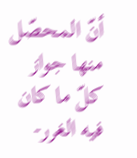أنّ المحصّل منها جواز كلّ ما كان فيه الغرر-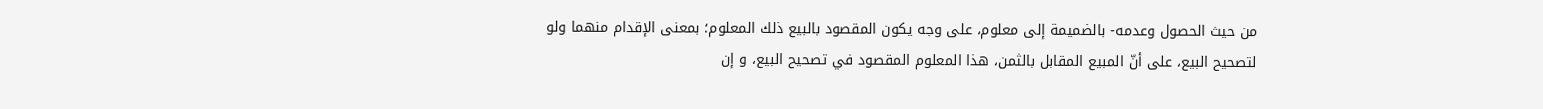من حيث الحصول وعدمه- بالضميمة إلى معلوم، على وجه يكون المقصود بالبيع ذلك المعلوم؛ بمعنى الإقدام منهما ولو لتصحيح البيع، على أنّ المبيع المقابل بالثمن، هذا المعلوم المقصود في تصحيح البيع، و إن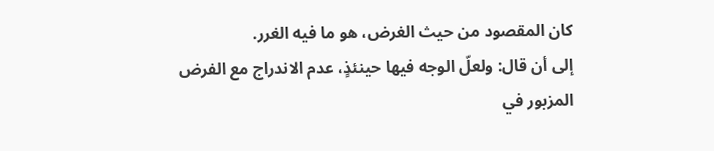كان المقصود من حيث الغرض، هو ما فيه الغرر.
إلى أن قال: ولعلّ الوجه فيها حينئذٍ، عدم الاندراج مع الفرض المزبور في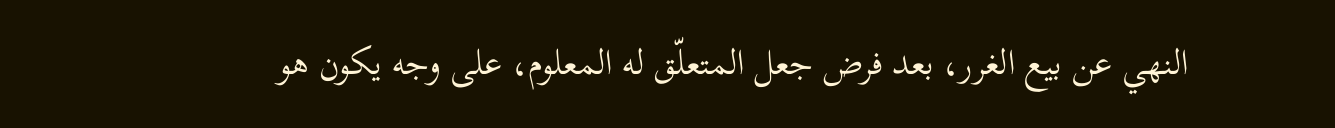النهي عن بيع الغرر، بعد فرض جعل المتعلّق له المعلوم، على وجه يكون هو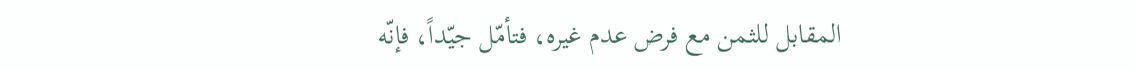المقابل للثمن مع فرض عدم غيره، فتأمّل جيّداً، فإنّه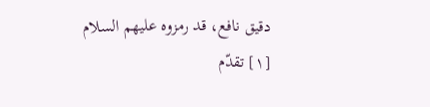دقيق نافع، قد رمزوه عليهم السلام
[١] تقدّم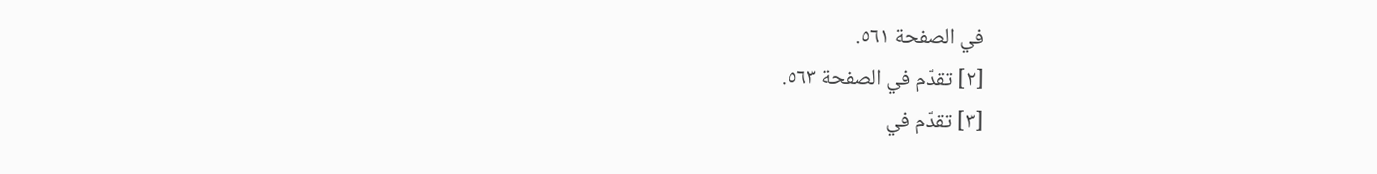في الصفحة ٥٦١.
[٢] تقدّم في الصفحة ٥٦٣.
[٣] تقدّم في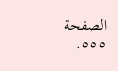الصفحة ٥٥٥.